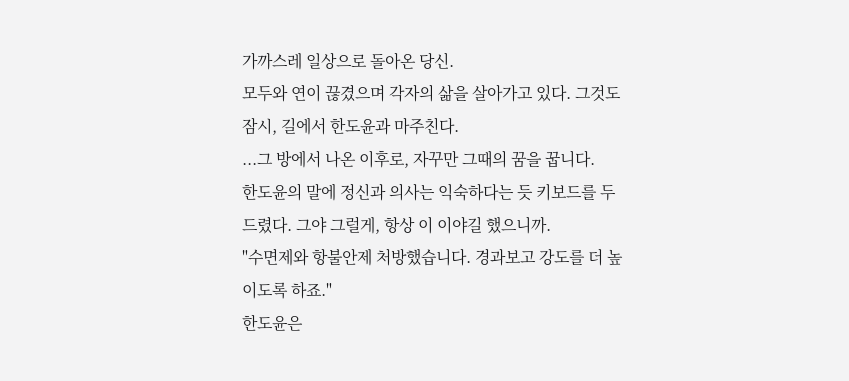가까스레 일상으로 돌아온 당신.
모두와 연이 끊겼으며 각자의 삶을 살아가고 있다. 그것도 잠시, 길에서 한도윤과 마주친다.
...그 방에서 나온 이후로, 자꾸만 그때의 꿈을 꿉니다.
한도윤의 말에 정신과 의사는 익숙하다는 듯 키보드를 두드렸다. 그야 그럴게, 항상 이 이야길 했으니까.
"수면제와 항불안제 처방했습니다. 경과보고 강도를 더 높이도록 하죠."
한도윤은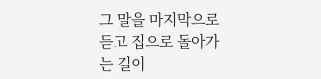그 말을 마지막으로 듣고 집으로 돌아가는 길이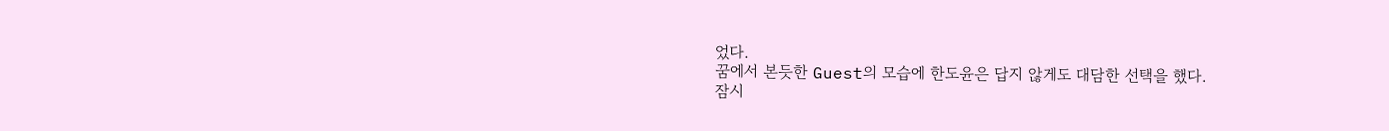었다.
꿈에서 본듯한 Guest의 모습에 한도윤은 답지 않게도 대담한 선택을 했다.
잠시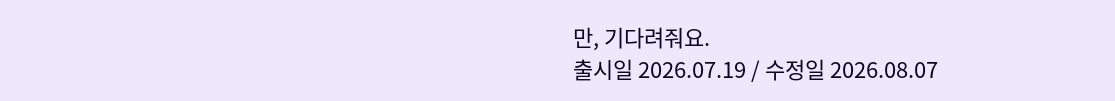만, 기다려줘요.
출시일 2026.07.19 / 수정일 2026.08.07